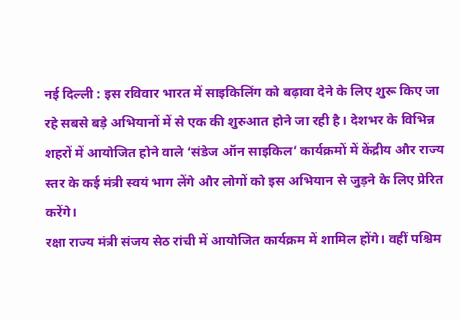नई दिल्ली : इस रविवार भारत में साइकिलिंग को बढ़ावा देने के लिए शुरू किए जा रहे सबसे बड़े अभियानों में से एक की शुरुआत होने जा रही है। देशभर के विभिन्न शहरों में आयोजित होने वाले ‘संडेज ऑन साइकिल’ कार्यक्रमों में केंद्रीय और राज्य स्तर के कई मंत्री स्वयं भाग लेंगे और लोगों को इस अभियान से जुड़ने के लिए प्रेरित करेंगे।
रक्षा राज्य मंत्री संजय सेठ रांची में आयोजित कार्यक्रम में शामिल होंगे। वहीं पश्चिम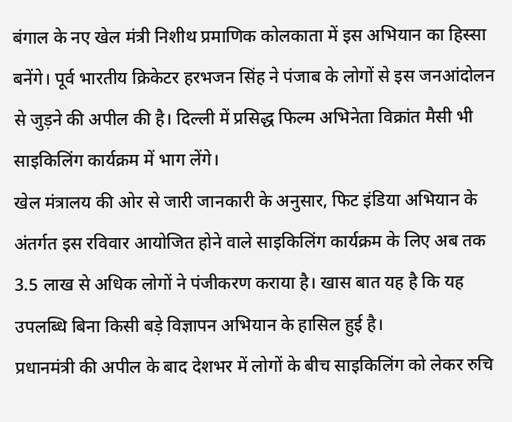बंगाल के नए खेल मंत्री निशीथ प्रमाणिक कोलकाता में इस अभियान का हिस्सा बनेंगे। पूर्व भारतीय क्रिकेटर हरभजन सिंह ने पंजाब के लोगों से इस जनआंदोलन से जुड़ने की अपील की है। दिल्ली में प्रसिद्ध फिल्म अभिनेता विक्रांत मैसी भी साइकिलिंग कार्यक्रम में भाग लेंगे।
खेल मंत्रालय की ओर से जारी जानकारी के अनुसार, फिट इंडिया अभियान के अंतर्गत इस रविवार आयोजित होने वाले साइकिलिंग कार्यक्रम के लिए अब तक 3.5 लाख से अधिक लोगों ने पंजीकरण कराया है। खास बात यह है कि यह उपलब्धि बिना किसी बड़े विज्ञापन अभियान के हासिल हुई है।
प्रधानमंत्री की अपील के बाद देशभर में लोगों के बीच साइकिलिंग को लेकर रुचि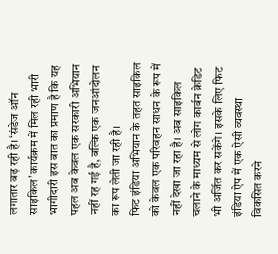लगातार बढ़ रही है। ‘संडेज ऑन साइकिल’ कार्यक्रम में मिल रही भारी भागीदारी इस बात का प्रमाण है कि यह पहल अब केवल एक सरकारी अभियान नहीं रह गई है, बल्कि एक जनआंदोलन का रूप लेती जा रही है।
फिट इंडिया अभियान के तहत साइकिल को केवल एक परिवहन साधन के रूप में नहीं देखा जा रहा है। अब साइकिल चलाने के माध्यम से लोग कार्बन क्रेडिट भी अर्जित कर सकेंगे। इसके लिए फिट इंडिया ऐप में एक ऐसी व्यवस्था विकसित करने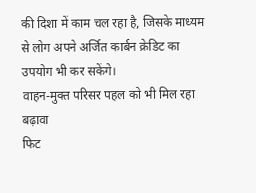की दिशा में काम चल रहा है, जिसके माध्यम से लोग अपने अर्जित कार्बन क्रेडिट का उपयोग भी कर सकेंगे।
वाहन-मुक्त परिसर पहल को भी मिल रहा बढ़ावा
फिट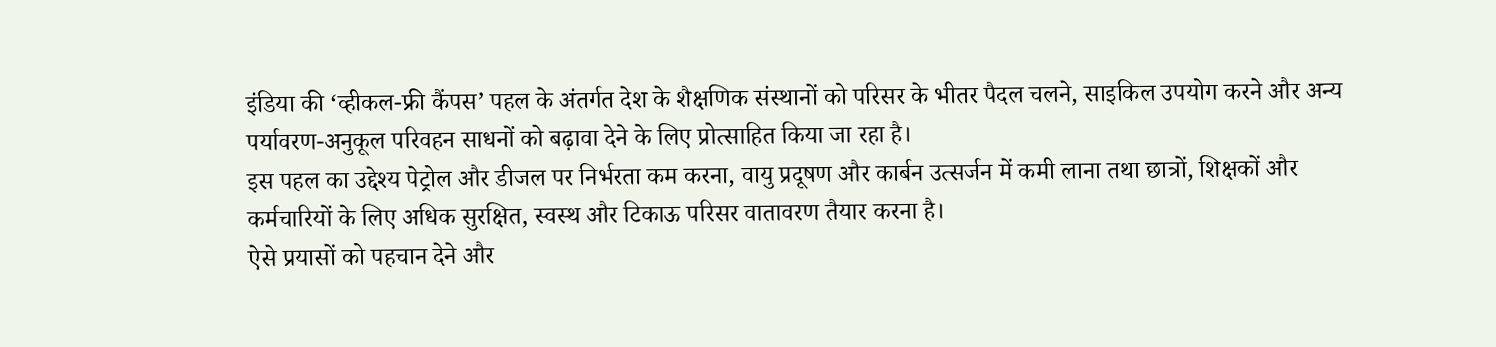इंडिया की ‘व्हीकल-फ्री कैंपस’ पहल के अंतर्गत देश के शैक्षणिक संस्थानों को परिसर के भीतर पैदल चलने, साइकिल उपयोग करने और अन्य पर्यावरण-अनुकूल परिवहन साधनों को बढ़ावा देने के लिए प्रोत्साहित किया जा रहा है।
इस पहल का उद्देश्य पेट्रोल और डीजल पर निर्भरता कम करना, वायु प्रदूषण और कार्बन उत्सर्जन में कमी लाना तथा छात्रों, शिक्षकों और कर्मचारियों के लिए अधिक सुरक्षित, स्वस्थ और टिकाऊ परिसर वातावरण तैयार करना है।
ऐसे प्रयासों को पहचान देने और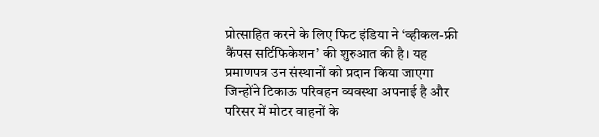प्रोत्साहित करने के लिए फिट इंडिया ने ‘व्हीकल-फ्री कैंपस सर्टिफिकेशन’ की शुरुआत की है। यह प्रमाणपत्र उन संस्थानों को प्रदान किया जाएगा जिन्होंने टिकाऊ परिवहन व्यवस्था अपनाई है और परिसर में मोटर वाहनों के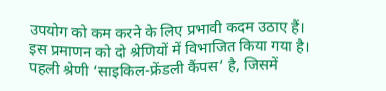उपयोग को कम करने के लिए प्रभावी कदम उठाए हैं।
इस प्रमाणन को दो श्रेणियों में विभाजित किया गया है।
पहली श्रेणी ‘साइकिल-फ्रेंडली कैंपस’ है, जिसमें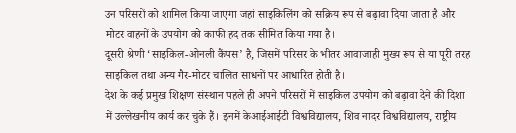उन परिसरों को शामिल किया जाएगा जहां साइकिलिंग को सक्रिय रूप से बढ़ावा दिया जाता है और मोटर वाहनों के उपयोग को काफी हद तक सीमित किया गया है।
दूसरी श्रेणी ‘साइकिल-ओनली कैंपस’ है, जिसमें परिसर के भीतर आवाजाही मुख्य रूप से या पूरी तरह साइकिल तथा अन्य गैर-मोटर चालित साधनों पर आधारित होती है।
देश के कई प्रमुख शिक्षण संस्थान पहले ही अपने परिसरों में साइकिल उपयोग को बढ़ावा देने की दिशा में उल्लेखनीय कार्य कर चुके हैं। इनमें केआईआईटी विश्वविद्यालय, शिव नादर विश्वविद्यालय, राष्ट्रीय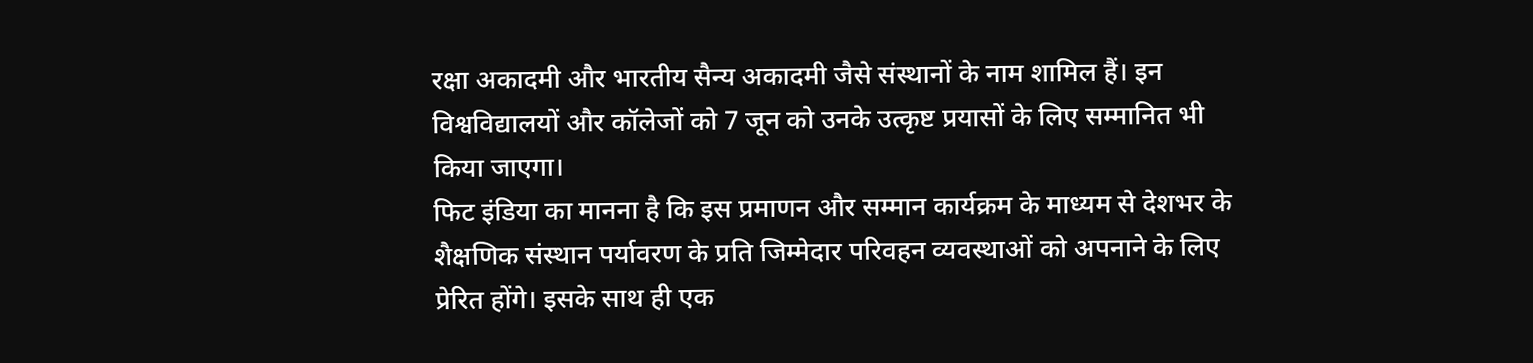रक्षा अकादमी और भारतीय सैन्य अकादमी जैसे संस्थानों के नाम शामिल हैं। इन विश्वविद्यालयों और कॉलेजों को 7 जून को उनके उत्कृष्ट प्रयासों के लिए सम्मानित भी किया जाएगा।
फिट इंडिया का मानना है कि इस प्रमाणन और सम्मान कार्यक्रम के माध्यम से देशभर के शैक्षणिक संस्थान पर्यावरण के प्रति जिम्मेदार परिवहन व्यवस्थाओं को अपनाने के लिए प्रेरित होंगे। इसके साथ ही एक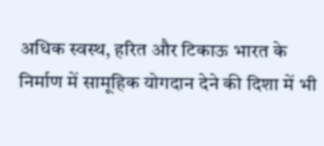अधिक स्वस्थ, हरित और टिकाऊ भारत के निर्माण में सामूहिक योगदान देने की दिशा में भी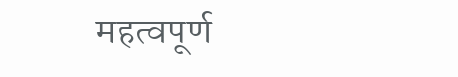महत्वपूर्ण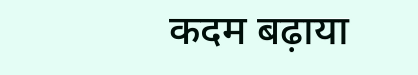कदम बढ़ाया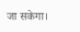जा सकेगा।